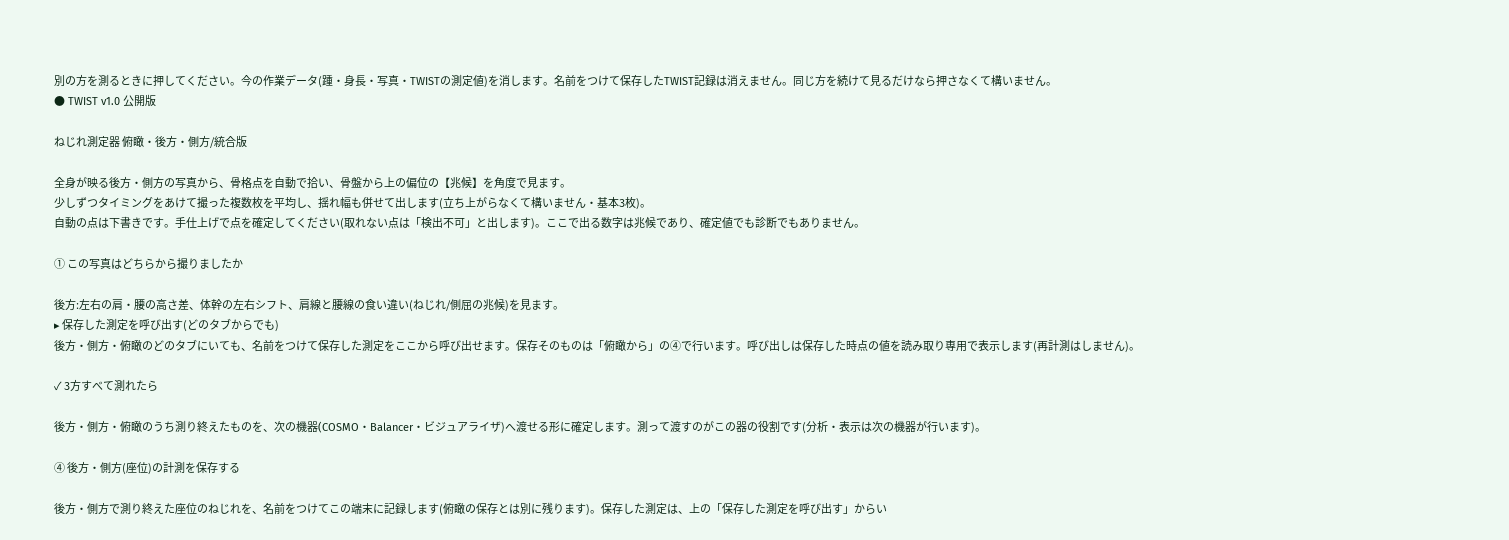別の方を測るときに押してください。今の作業データ(踵・身長・写真・TWISTの測定値)を消します。名前をつけて保存したTWIST記録は消えません。同じ方を続けて見るだけなら押さなくて構いません。
● TWIST v1.0 公開版

ねじれ測定器 俯瞰・後方・側方/統合版

全身が映る後方・側方の写真から、骨格点を自動で拾い、骨盤から上の偏位の【兆候】を角度で見ます。
少しずつタイミングをあけて撮った複数枚を平均し、揺れ幅も併せて出します(立ち上がらなくて構いません・基本3枚)。
自動の点は下書きです。手仕上げで点を確定してください(取れない点は「検出不可」と出します)。ここで出る数字は兆候であり、確定値でも診断でもありません。

① この写真はどちらから撮りましたか

後方:左右の肩・腰の高さ差、体幹の左右シフト、肩線と腰線の食い違い(ねじれ/側屈の兆候)を見ます。
▸ 保存した測定を呼び出す(どのタブからでも)
後方・側方・俯瞰のどのタブにいても、名前をつけて保存した測定をここから呼び出せます。保存そのものは「俯瞰から」の④で行います。呼び出しは保存した時点の値を読み取り専用で表示します(再計測はしません)。

✓ 3方すべて測れたら

後方・側方・俯瞰のうち測り終えたものを、次の機器(COSMO・Balancer・ビジュアライザ)へ渡せる形に確定します。測って渡すのがこの器の役割です(分析・表示は次の機器が行います)。

④ 後方・側方(座位)の計測を保存する

後方・側方で測り終えた座位のねじれを、名前をつけてこの端末に記録します(俯瞰の保存とは別に残ります)。保存した測定は、上の「保存した測定を呼び出す」からい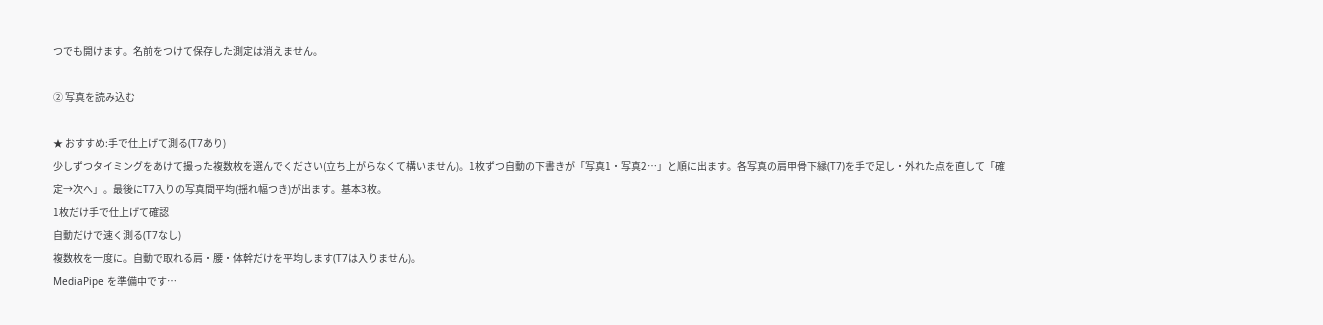つでも開けます。名前をつけて保存した測定は消えません。

② 写真を読み込む

★ おすすめ:手で仕上げて測る(T7あり)
少しずつタイミングをあけて撮った複数枚を選んでください(立ち上がらなくて構いません)。1枚ずつ自動の下書きが「写真1・写真2…」と順に出ます。各写真の肩甲骨下縁(T7)を手で足し・外れた点を直して「確定→次へ」。最後にT7入りの写真間平均(揺れ幅つき)が出ます。基本3枚。
1枚だけ手で仕上げて確認
自動だけで速く測る(T7なし)
複数枚を一度に。自動で取れる肩・腰・体幹だけを平均します(T7は入りません)。
MediaPipe を準備中です…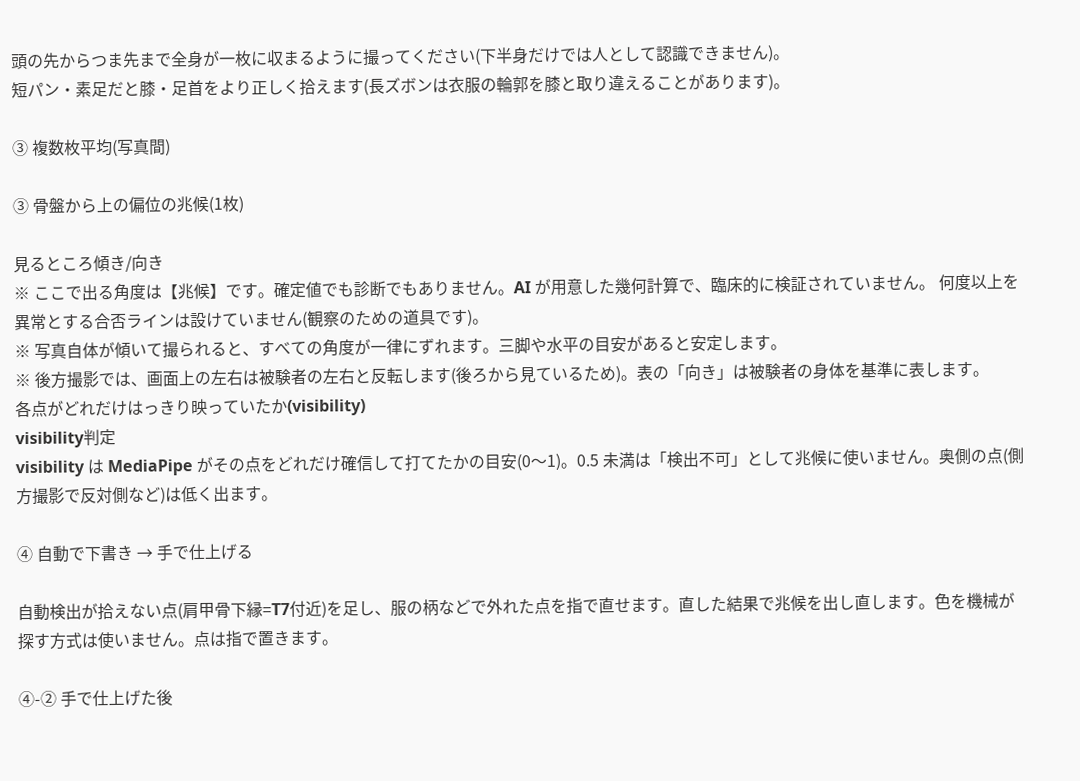頭の先からつま先まで全身が一枚に収まるように撮ってください(下半身だけでは人として認識できません)。
短パン・素足だと膝・足首をより正しく拾えます(長ズボンは衣服の輪郭を膝と取り違えることがあります)。

③ 複数枚平均(写真間)

③ 骨盤から上の偏位の兆候(1枚)

見るところ傾き/向き
※ ここで出る角度は【兆候】です。確定値でも診断でもありません。AI が用意した幾何計算で、臨床的に検証されていません。 何度以上を異常とする合否ラインは設けていません(観察のための道具です)。
※ 写真自体が傾いて撮られると、すべての角度が一律にずれます。三脚や水平の目安があると安定します。
※ 後方撮影では、画面上の左右は被験者の左右と反転します(後ろから見ているため)。表の「向き」は被験者の身体を基準に表します。
各点がどれだけはっきり映っていたか(visibility)
visibility判定
visibility は MediaPipe がその点をどれだけ確信して打てたかの目安(0〜1)。0.5 未満は「検出不可」として兆候に使いません。奥側の点(側方撮影で反対側など)は低く出ます。

④ 自動で下書き → 手で仕上げる

自動検出が拾えない点(肩甲骨下縁=T7付近)を足し、服の柄などで外れた点を指で直せます。直した結果で兆候を出し直します。色を機械が探す方式は使いません。点は指で置きます。

④-② 手で仕上げた後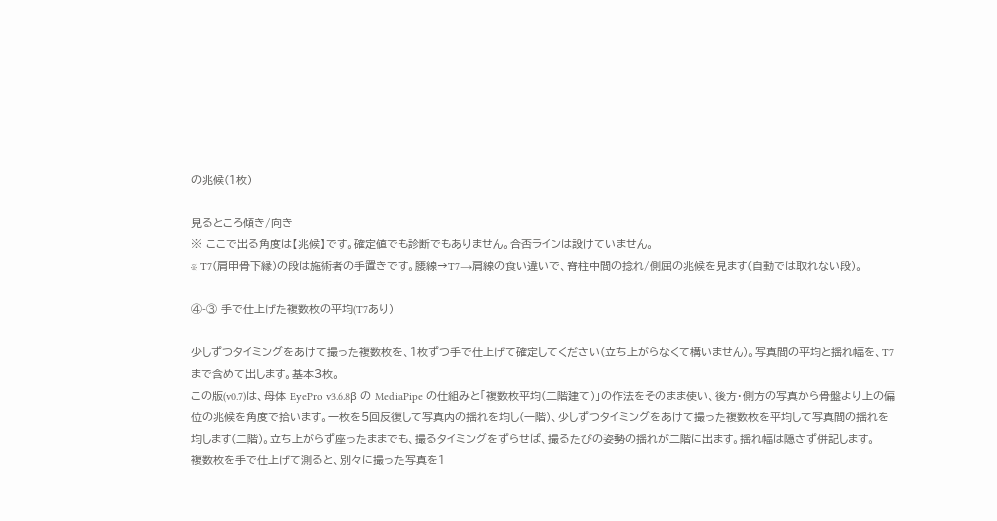の兆候(1枚)

見るところ傾き/向き
※ ここで出る角度は【兆候】です。確定値でも診断でもありません。合否ラインは設けていません。
※ T7(肩甲骨下縁)の段は施術者の手置きです。腰線→T7→肩線の食い違いで、脊柱中間の捻れ/側屈の兆候を見ます(自動では取れない段)。

④-③ 手で仕上げた複数枚の平均(T7あり)

少しずつタイミングをあけて撮った複数枚を、1枚ずつ手で仕上げて確定してください(立ち上がらなくて構いません)。写真間の平均と揺れ幅を、T7まで含めて出します。基本3枚。
この版(v0.7)は、母体 EyePro v3.6.8β の MediaPipe の仕組みと「複数枚平均(二階建て)」の作法をそのまま使い、後方・側方の写真から骨盤より上の偏位の兆候を角度で拾います。一枚を5回反復して写真内の揺れを均し(一階)、少しずつタイミングをあけて撮った複数枚を平均して写真間の揺れを均します(二階)。立ち上がらず座ったままでも、撮るタイミングをずらせば、撮るたびの姿勢の揺れが二階に出ます。揺れ幅は隠さず併記します。
複数枚を手で仕上げて測ると、別々に撮った写真を1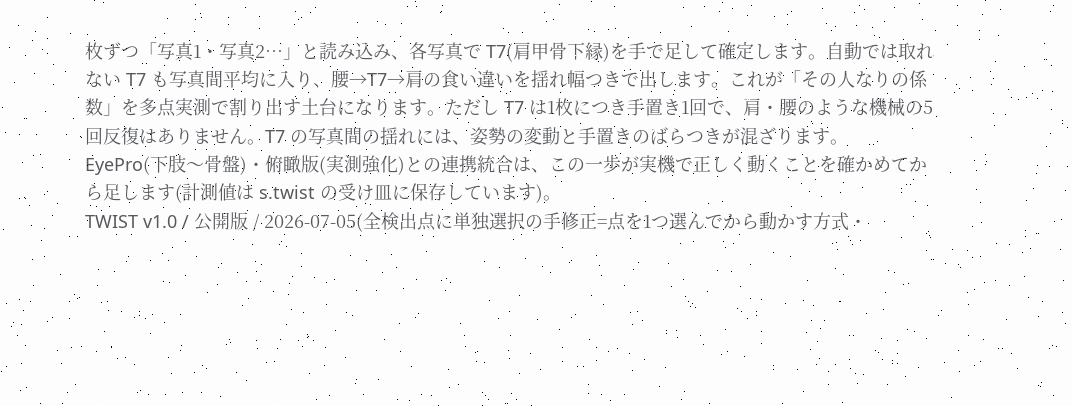枚ずつ「写真1・写真2…」と読み込み、各写真で T7(肩甲骨下縁)を手で足して確定します。自動では取れない T7 も写真間平均に入り、腰→T7→肩の食い違いを揺れ幅つきで出します。これが「その人なりの係数」を多点実測で割り出す土台になります。ただし T7 は1枚につき手置き1回で、肩・腰のような機械の5回反復はありません。T7 の写真間の揺れには、姿勢の変動と手置きのばらつきが混ざります。
EyePro(下肢〜骨盤)・俯瞰版(実測強化)との連携統合は、この一歩が実機で正しく動くことを確かめてから足します(計測値は s.twist の受け皿に保存しています)。
TWIST v1.0 / 公開版 / 2026-07-05(全検出点に単独選択の手修正=点を1つ選んでから動かす方式・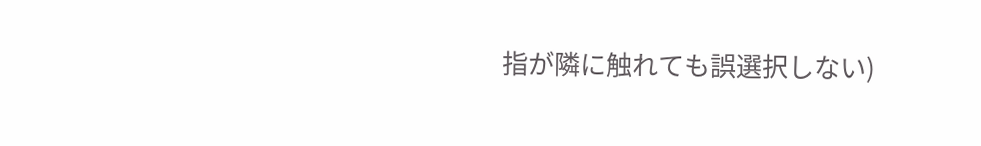指が隣に触れても誤選択しない)